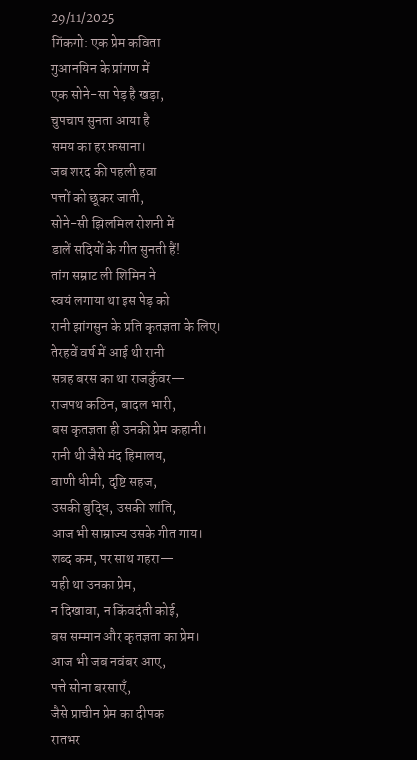29/11/2025
गिंकगो: एक प्रेम कविता
गुआनयिन के प्रांगण में
एक सोने-सा पेड़ है खड़ा,
चुपचाप सुनता आया है
समय का हर फ़साना।
जब शरद की पहली हवा
पत्तों को छूकर जाती,
सोने-सी झिलमिल रोशनी में
डालें सदियों के गीत सुनती हैं!
तांग सम्राट ली शिमिन ने
स्वयं लगाया था इस पेड़ को
रानी झांगसुन के प्रति कृतज्ञता के लिए।
तेरहवें वर्ष में आई थी रानी
सत्रह बरस का था राजकुँवर—
राजपथ कठिन, बादल भारी,
बस कृतज्ञता ही उनकी प्रेम कहानी।
रानी थी जैसे मंद हिमालय,
वाणी धीमी, दृष्टि सहज,
उसकी बुद्धि, उसकी शांति,
आज भी साम्राज्य उसके गीत गाय।
शब्द कम, पर साथ गहरा—
यही था उनका प्रेम,
न दिखावा, न किंवदंती कोई,
बस सम्मान और कृतज्ञता का प्रेम।
आज भी जब नवंबर आए,
पत्ते सोना बरसाएँ,
जैसे प्राचीन प्रेम का दीपक
रातभर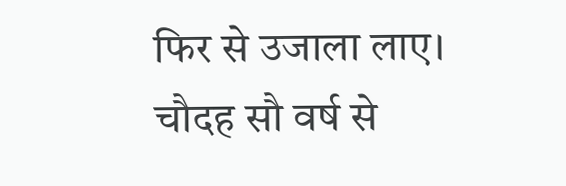फिर से उजाला लाए।
चौदह सौ वर्ष से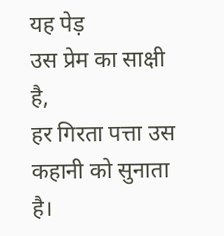यह पेड़
उस प्रेम का साक्षी है,
हर गिरता पत्ता उस
कहानी को सुनाता है।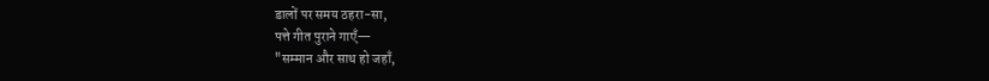डालों पर समय ठहरा-सा,
पत्ते गीत पुराने गाएँ—
"सम्मान और साथ हो जहाँ,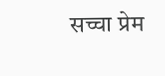सच्चा प्रेम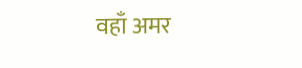वहाँ अमर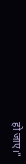हो जाए।"